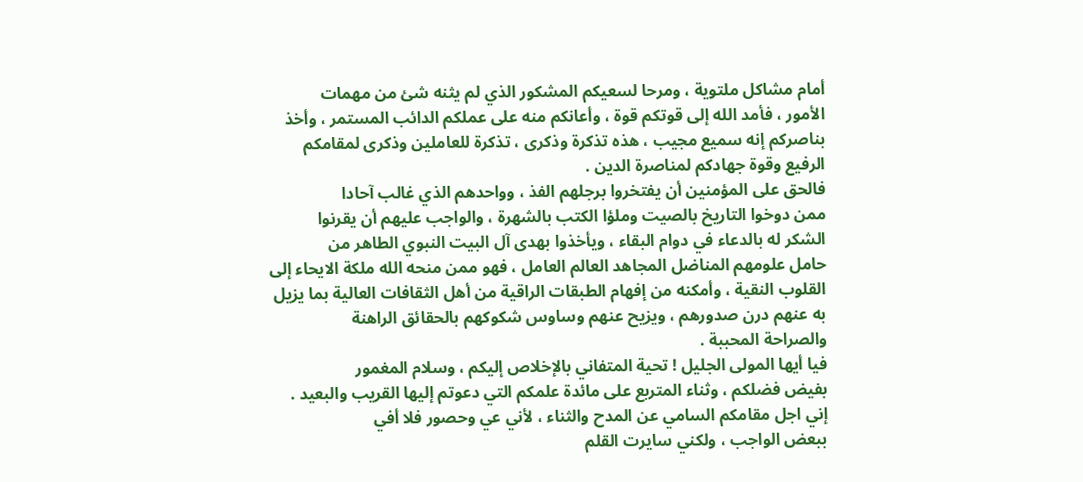أمام مشاكل ملتوية ، ومرحا لسعيكم المشكور الذي لم يثنه شئ من مهمات
الأمور ، فأمد الله إلى قوتكم قوة ، وأعانكم منه على عملكم الدائب المستمر ، وأخذ
بناصركم إنه سميع مجيب ، هذه تذكرة وذكرى ، تذكرة للعاملين وذكرى لمقامكم
الرفيع وقوة جهادكم لمناصرة الدين .
فالحق على المؤمنين أن يفتخروا برجلهم الفذ ، وواحدهم الذي غالب آحادا
ممن دوخوا التاريخ بالصيت وملؤا الكتب بالشهرة ، والواجب عليهم أن يقرنوا
الشكر له بالدعاء في دوام البقاء ، ويأخذوا بهدى آل البيت النبوي الطاهر من
حامل علومهم المناضل المجاهد العالم العامل ، فهو ممن منحه الله ملكة الايحاء إلى
القلوب النقية ، وأمكنه من إفهام الطبقات الراقية من أهل الثقافات العالية بما يزيل
به عنهم درن صدورهم ، ويزيح عنهم وساوس شكوكهم بالحقائق الراهنة
والصراحة المحببة .
فيا أيها المولى الجليل ! تحية المتفاني بالإخلاص إليكم ، وسلام المغمور
بفيض فضلكم ، وثناء المتربع على مائدة علمكم التي دعوتم إليها القريب والبعيد .
إني اجل مقامكم السامي عن المدح والثناء ، لأني عي وحصور فلا أفي
ببعض الواجب ، ولكني سايرت القلم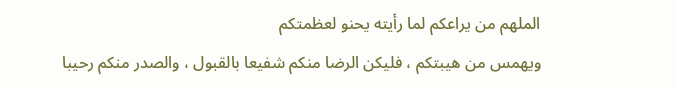الملهم من يراعكم لما رأيته يحنو لعظمتكم
ويهمس من هيبتكم ، فليكن الرضا منكم شفيعا بالقبول ، والصدر منكم رحيبا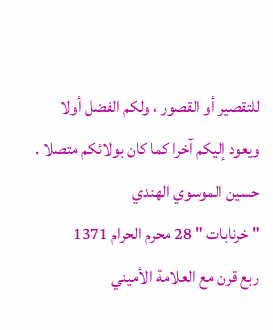للتقصير أو القصور ، ولكم الفضل أولا ويعود إليكم آخرا كما كان بولائكم متصلا .
حسين الموسوي الهندي
" خرنابات " 28 محرم الحرام 1371
ربع قرن مع العلامة الأميني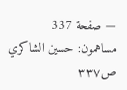— صفحة 337
مساهمون: حسين الشاكري
ص٣٣٧